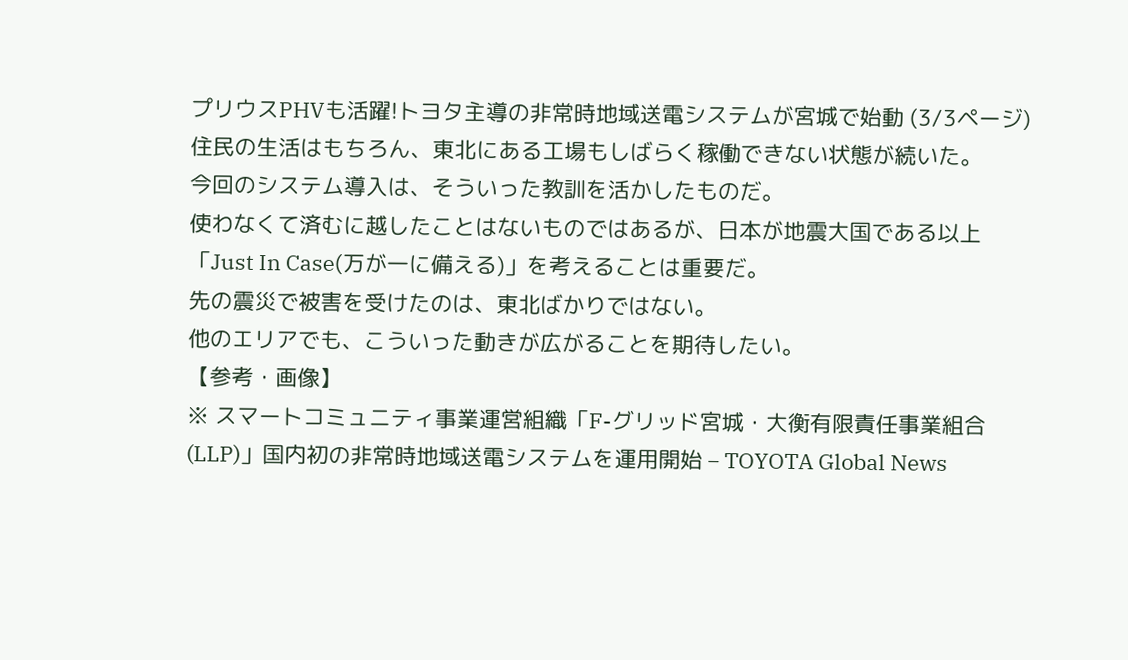プリウスPHVも活躍!トヨタ主導の非常時地域送電システムが宮城で始動 (3/3ページ)
住民の生活はもちろん、東北にある工場もしばらく稼働できない状態が続いた。
今回のシステム導入は、そういった教訓を活かしたものだ。
使わなくて済むに越したことはないものではあるが、日本が地震大国である以上「Just In Case(万が一に備える)」を考えることは重要だ。
先の震災で被害を受けたのは、東北ばかりではない。
他のエリアでも、こういった動きが広がることを期待したい。
【参考・画像】
※ スマートコミュニティ事業運営組織「F-グリッド宮城・大衡有限責任事業組合(LLP)」国内初の非常時地域送電システムを運用開始 – TOYOTA Global News